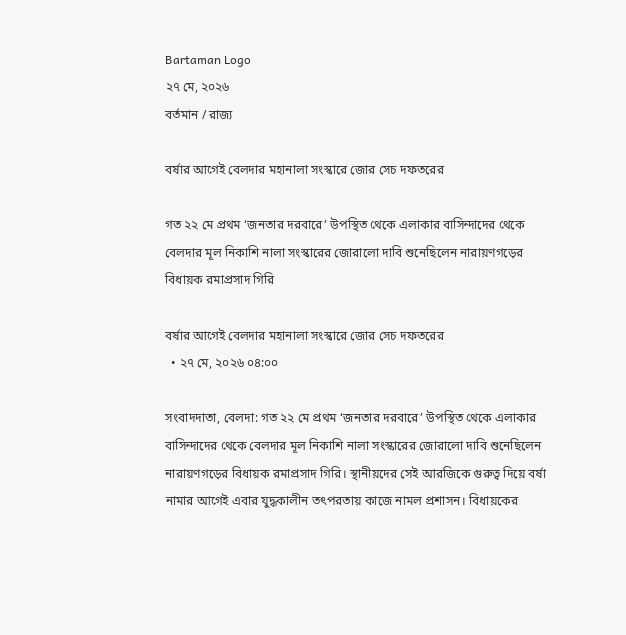Bartaman Logo
২৭ মে, ২০২৬
বর্তমান / রাজ্য

বর্ষার আগেই বেলদার মহানালা সংস্কারে জোর সেচ দফতরের

গত ২২ মে প্রথম ‘জনতার দরবারে’ উপস্থিত থেকে এলাকার বাসিন্দাদের থেকে বেলদার মূল নিকাশি নালা সংস্কারের জোরালো দাবি শুনেছিলেন নারায়ণগড়ের বিধায়ক রমাপ্রসাদ গিরি

বর্ষার আগেই বেলদার মহানালা সংস্কারে জোর সেচ দফতরের
  • ২৭ মে, ২০২৬ ০৪:০০

সংবাদদাতা, বেলদা: গত ২২ মে প্রথম ‘জনতার দরবারে’ উপস্থিত থেকে এলাকার বাসিন্দাদের থেকে বেলদার মূল নিকাশি নালা সংস্কারের জোরালো দাবি শুনেছিলেন নারায়ণগড়ের বিধায়ক রমাপ্রসাদ গিরি। স্থানীয়দের সেই আরজিকে গুরুত্ব দিয়ে বর্ষা নামার আগেই এবার যুদ্ধকালীন তৎপরতায় কাজে নামল প্রশাসন। বিধায়কের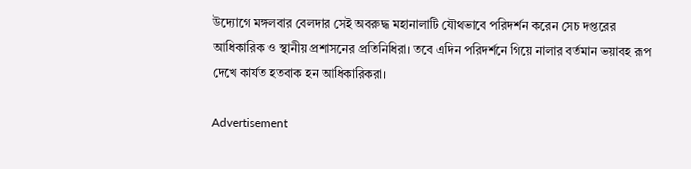উদ্যোগে মঙ্গলবার বেলদার সেই অবরুদ্ধ মহানালাটি যৌথভাবে পরিদর্শন করেন সেচ দপ্তরের আধিকারিক ও স্থানীয় প্রশাসনের প্রতিনিধিরা। তবে এদিন পরিদর্শনে গিয়ে নালার বর্তমান ভয়াবহ রূপ দেখে কার্যত হতবাক হন আধিকারিকরা।

Advertisement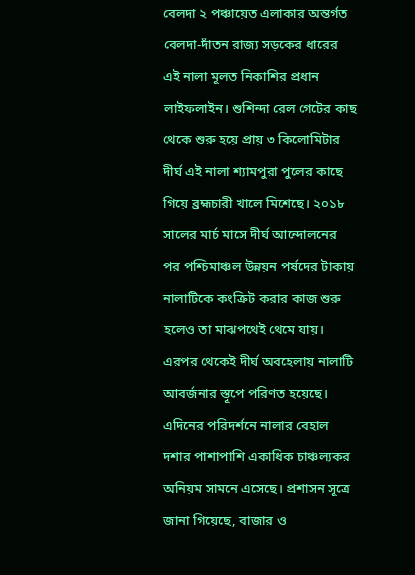বেলদা ২ পঞ্চায়েত এলাকার অন্তর্গত বেলদা-দাঁতন রাজ্য সড়কের ধারের এই নালা মূলত নিকাশির প্রধান লাইফলাইন। শুশিন্দা রেল গেটের কাছ থেকে শুরু হয়ে প্রায় ৩ কিলোমিটার দীর্ঘ এই নালা শ্যামপুরা পুলের কাছে গিয়ে ব্রহ্মচারী খালে মিশেছে। ২০১৮ সালের মার্চ মাসে দীর্ঘ আন্দোলনের পর পশ্চিমাঞ্চল উন্নয়ন পর্ষদের টাকায় নালাটিকে কংক্রিট করার কাজ শুরু হলেও তা মাঝপথেই থেমে যায়। এরপর থেকেই দীর্ঘ অবহেলায় নালাটি আবর্জনার স্তূপে পরিণত হয়েছে।
এদিনের পরিদর্শনে নালার বেহাল দশার পাশাপাশি একাধিক চাঞ্চল্যকর অনিয়ম সামনে এসেছে। প্রশাসন সূত্রে জানা গিয়েছে, বাজার ও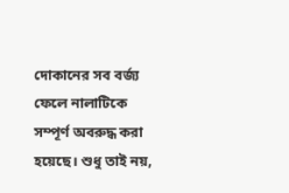দোকানের সব বর্জ্য ফেলে নালাটিকে সম্পূর্ণ অবরুদ্ধ করা হয়েছে। শুধু তাই নয়,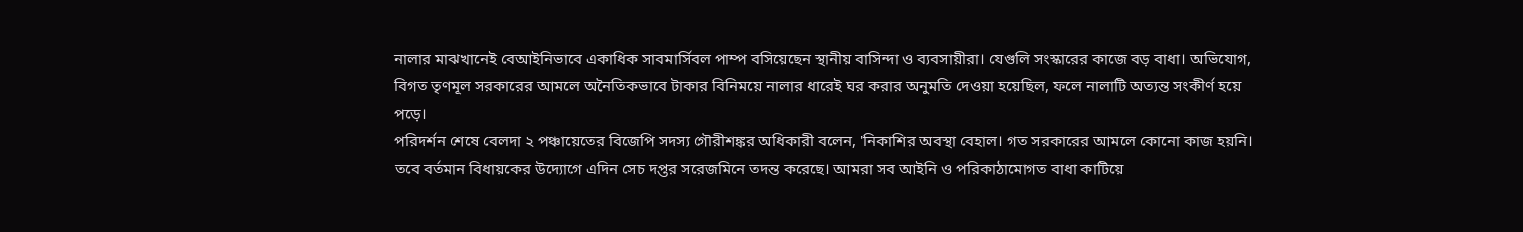নালার মাঝখানেই বেআইনিভাবে একাধিক সাবমার্সিবল পাম্প বসিয়েছেন স্থানীয় বাসিন্দা ও ব্যবসায়ীরা। যেগুলি সংস্কারের কাজে বড় বাধা। অভিযোগ, বিগত তৃণমূল সরকারের আমলে অনৈতিকভাবে টাকার বিনিময়ে নালার ধারেই ঘর করার অনুমতি দেওয়া হয়েছিল, ফলে নালাটি অত্যন্ত সংকীর্ণ হয়ে পড়ে।
পরিদর্শন শেষে বেলদা ২ পঞ্চায়েতের বিজেপি সদস্য গৌরীশঙ্কর অধিকারী বলেন, 'নিকাশির অবস্থা বেহাল। গত সরকারের আমলে কোনো কাজ হয়নি। তবে বর্তমান বিধায়কের উদ্যোগে এদিন সেচ দপ্তর সরেজমিনে তদন্ত করেছে। আমরা সব আইনি ও পরিকাঠামোগত বাধা কাটিয়ে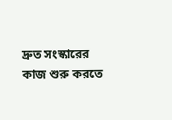দ্রুত সংস্কারের কাজ শুরু করতে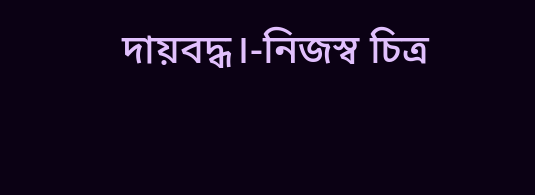দায়বদ্ধ।-নিজস্ব চিত্র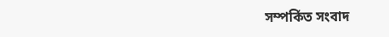সম্পর্কিত সংবাদ